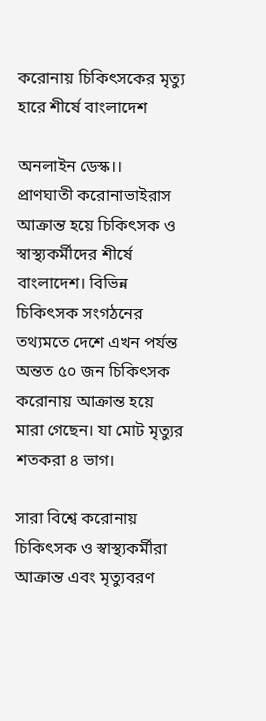করোনায় চিকিৎসকের মৃত্যু হারে শীর্ষে বাংলাদেশ

অনলাইন ডেস্ক।।
প্রাণঘাতী করোনাভাইরাস আক্রান্ত হয়ে চিকিৎসক ও স্বাস্থ্যকর্মীদের শীর্ষে বাংলাদেশ। বিভিন্ন চিকিৎসক সংগঠনের তথ্যমতে দেশে এখন পর্যন্ত অন্তত ৫০ জন চিকিৎসক করোনায় আক্রান্ত হয়ে মারা গেছেন। যা মোট মৃত্যুর শতকরা ৪ ভাগ।

সারা বিশ্বে করোনায় চিকিৎসক ও স্বাস্থ্যকর্মীরা আক্রান্ত এবং মৃত্যুবরণ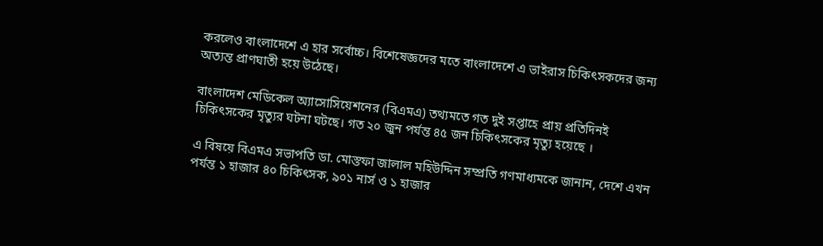করলেও বাংলাদেশে এ হার সর্বোচ্চ। বিশেষেজ্ঞদের মতে বাংলাদেশে এ ভাইরাস চিকিৎসকদের জন্য অত্যন্ত প্রাণঘাতী হয়ে উঠেছে।

বাংলাদেশ মেডিকেল অ্যাসোসিয়েশনের (বিএমএ) তথ্যমতে গত দুই সপ্তাহে প্রায় প্রতিদিনই চিকিৎসকের মৃত্যুর ঘটনা ঘটছে। গত ২০ জুন পর্যন্ত ৪৫ জন চিকিৎসকের মৃত্যু হয়েছে ।

এ বিষয়ে বিএমএ সভাপতি ডা. মোস্তফা জালাল মহিউদ্দিন সম্প্রতি গণমাধ্যমকে জানান, দেশে এখন পর্যন্ত ১ হাজার ৪০ চিকিৎসক, ৯০১ নার্স ও ১ হাজার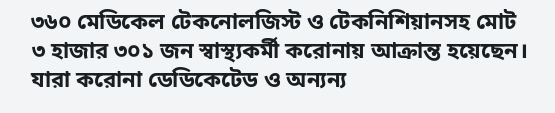৩৬০ মেডিকেল টেকনোলজিস্ট ও টেকনিশিয়ানসহ মোট ৩ হাজার ৩০১ জন স্বাস্থ্যকর্মী করোনায় আক্রান্ত হয়েছেন। যারা করোনা ডেডিকেটেড ও অন্যন্য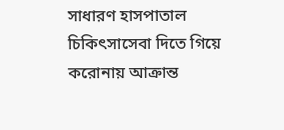সাধারণ হাসপাতাল চিকিৎসাসেবা দিতে গিয়ে করোনায় আক্রান্ত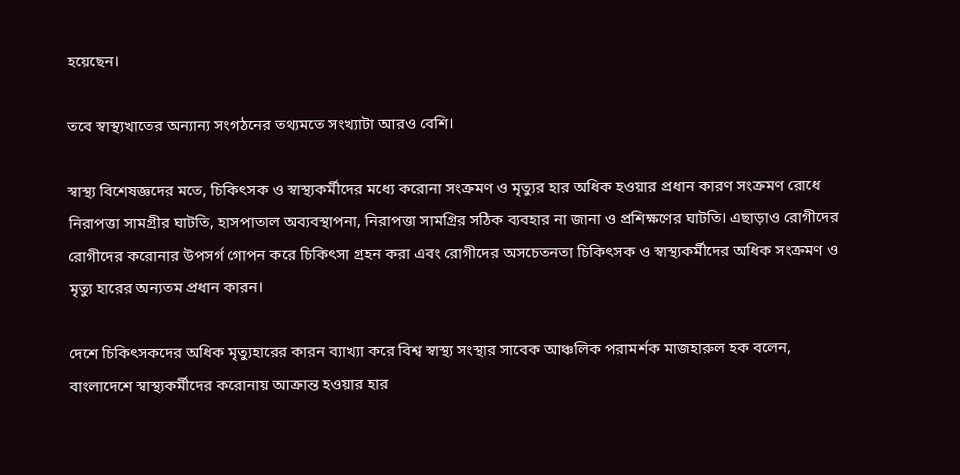হয়েছেন।

তবে স্বাস্থ্যখাতের অন্যান্য সংগঠনের তথ্যমতে সংখ্যাটা আরও বেশি।

স্বাস্থ্য বিশেষজ্ঞদের মতে, চিকিৎসক ও স্বাস্থ্যকর্মীদের মধ্যে করোনা সংক্রমণ ও মৃত্যুর হার অধিক হওয়ার প্রধান কারণ সংক্রমণ রোধে নিরাপত্তা সামগ্রীর ঘাটতি, হাসপাতাল অব্যবস্থাপনা, নিরাপত্তা সামগ্রির সঠিক ব্যবহার না জানা ও প্রশিক্ষণের ঘাটতি। এছাড়াও রোগীদের রোগীদের করোনার উপসর্গ গোপন করে চিকিৎসা গ্রহন করা এবং রোগীদের অসচেতনতা চিকিৎসক ও স্বাস্থ্যকর্মীদের অধিক সংক্রমণ ও মৃত্যু হারের অন্যতম প্রধান কারন।

দেশে চিকিৎসকদের অধিক মৃত্যুহারের কারন ব্যাখ্যা করে বিশ্ব স্বাস্থ্য সংস্থার সাবেক আঞ্চলিক পরামর্শক মাজহারুল হক বলেন, বাংলাদেশে স্বাস্থ্যকর্মীদের করোনায় আক্রান্ত হওয়ার হার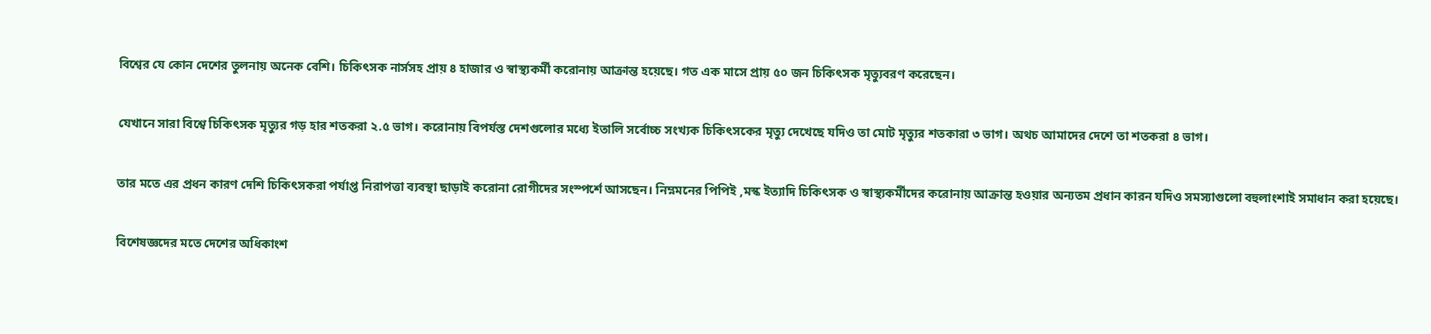বিশ্বের যে কোন দেশের তুলনায় অনেক বেশি। চিকিৎসক নার্সসহ প্রায় ৪ হাজার ও স্বাস্থ্যকর্মী করোনায় আক্রান্ত হয়েছে। গত এক মাসে প্রায় ৫০ জন চিকিৎসক মৃত্যুবরণ করেছেন।

যেখানে সারা বিশ্বে চিকিৎসক মৃত্যুর গড় হার শতকরা ২.৫ ভাগ। করোনায় বিপর্যস্ত দেশগুলোর মধ্যে ইতালি সর্বোচ্চ সংখ্যক চিকিৎসকের মৃত্যু দেখেছে যদিও তা মোট মৃত্যুর শতকারা ৩ ভাগ। অথচ আমাদের দেশে তা শতকরা ৪ ভাগ।

তার মতে এর প্রধন কারণ দেশি চিকিৎসকরা পর্যাপ্ত নিরাপত্তা ব্যবস্থা ছাড়াই করোনা রোগীদের সংস্পর্শে আসছেন। নিম্নমনের পিপিই ,মস্ক ইত্যাদি চিকিৎসক ও স্বাস্থ্যকর্মীদের করোনায় আক্রান্ত হওয়ার অন্যতম প্রধান কারন যদিও সমস্যাগুলো বহুলাংশাই সমাধান করা হয়েছে।

বিশেষজ্ঞদের মতে দেশের অধিকাংশ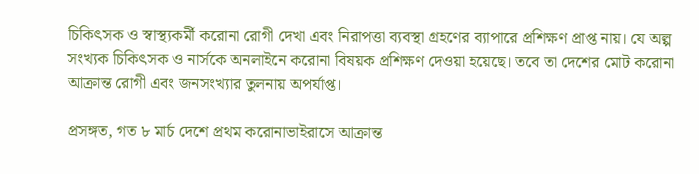চিকিৎসক ও স্বাস্থ্যকর্মী করোনা রোগী দেখা এবং নিরাপত্তা ব্যবস্থা গ্রহণের ব্যাপারে প্রশিক্ষণ প্রাপ্ত নায়। যে অল্প সংখ্যক চিকিৎসক ও নার্সকে অনলাইনে করোনা বিষয়ক প্রশিক্ষণ দেওয়া হয়েছে। তবে তা দেশের মোট করোনা আক্রান্ত রোগী এবং জনসংখ্যার তুলনায় অপর্যাপ্ত।

প্রসঙ্গত, গত ৮ মার্চ দেশে প্রথম করোনাভাইরাসে আক্রান্ত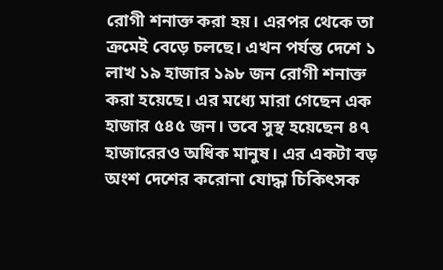রোগী শনাক্ত করা হয়। এরপর থেকে তা ক্রমেই বেড়ে চলছে। এখন পর্যন্ত দেশে ১ লাখ ১৯ হাজার ১৯৮ জন রোগী শনাক্ত করা হয়েছে। এর মধ্যে মারা গেছেন এক হাজার ৫৪৫ জন। তবে সুস্থ হয়েছেন ৪৭ হাজারেরও অধিক মানুষ। এর একটা বড় অংশ দেশের করোনা যোদ্ধা চিকিৎসক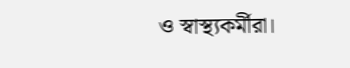ও স্বাস্থ্যকর্মীরা।